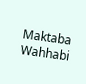Maktaba Wahhabi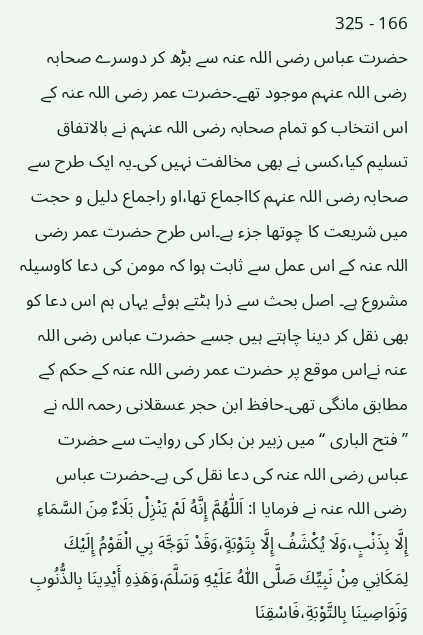166 - 325
حضرت عباس رضی اللہ عنہ سے بڑھ کر دوسرے صحابہ رضی اللہ عنہم موجود تھے۔حضرت عمر رضی اللہ عنہ کے اس انتخاب کو تمام صحابہ رضی اللہ عنہم نے بالاتفاق تسلیم کیا،کسی نے بھی مخالفت نہیں کی۔یہ ایک طرح سے صحابہ رضی اللہ عنہم کااجماع تھا،او راجماع دلیل و حجت میں شریعت کا چوتھا جزء ہے۔اس طرح حضرت عمر رضی اللہ عنہ کے اس عمل سے ثابت ہوا کہ مومن کی دعا کاوسیلہ مشروع ہے۔ اصل بحث سے ذرا ہٹتے ہوئے یہاں ہم اس دعا کو بھی نقل کر دینا چاہتے ہیں جسے حضرت عباس رضی اللہ عنہ نےاس موقع پر حضرت عمر رضی اللہ عنہ کے حکم کے مطابق مانگی تھی۔حافظ ابن حجر عسقلانی رحمہ اللہ نے ’’فتح الباری ‘‘ میں زبیر بن بکار کی روایت سے حضرت عباس رضی اللہ عنہ کی دعا نقل کی ہے۔حضرت عباس رضی اللہ عنہ نے فرمایا ا: اَللّٰهُمَّ إِنَّهُ لَمْ يَنْزِلْ بَلَاءٌ مِنَ السَّمَاءِ إِلَّا بِذَنْبٍ،وَلَا يُكْشَفُ إِلَّا بِتَوْبَةٍ،وَقَدْ تَوَجَّهَ بِي الْقَوْمُ إِلَيْكَ لِمَكَانِي مِنْ نَبِيِّكَ صَلَّى اللّٰہُ عَلَيْهِ وَسَلَّمَ،وَهَذِهِ أَيْدِينَا بِالذُّنُوبِ وَنَوَاصِينَا بِالتَّوْبَةِ،فَاسْقِنَا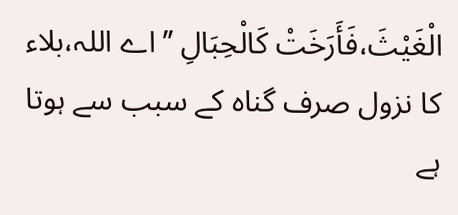الْغَيْثَ،فَأَرَخَتْ کَالْحِبَالِ ’’اے اللہ،بلاء کا نزول صرف گناہ کے سبب سے ہوتا ہے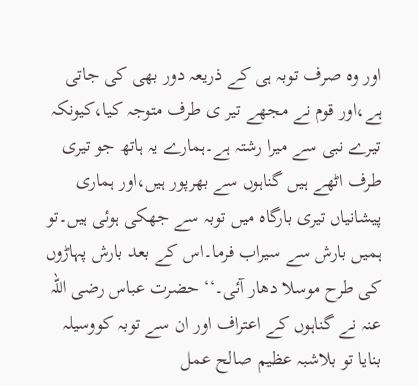اور وہ صرف توبہ ہی کے ذریعہ دور بھی کی جاتی ہے،اور قوم نے مجھے تیر ی طرف متوجہ کیا،کیونکہ تیرے نبی سے میرا رشتہ ہے۔ہمارے یہ ہاتھ جو تیری طرف اٹھے ہیں گناہوں سے بھرپور ہیں،اور ہماری پیشانیاں تیری بارگاہ میں توبہ سے جھکی ہوئی ہیں۔تو ہمیں بارش سے سیراب فرما۔اس کے بعد بارش پہاڑوں کی طرح موسلا دھار آئی۔‘‘ حضرت عباس رضی اللہ عنہ نے گناہوں کے اعتراف اور ان سے توبہ کووسیلہ بنایا تو بلاشبہ عظیم صالح عمل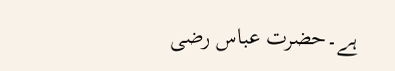ہے۔حضرت عباس رضی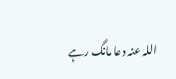اللہ عنہ دعا مانگ رہے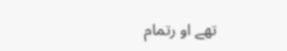تھے او رتمام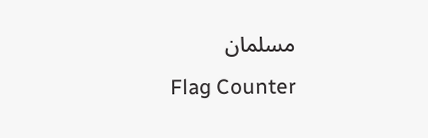مسلمان
Flag Counter